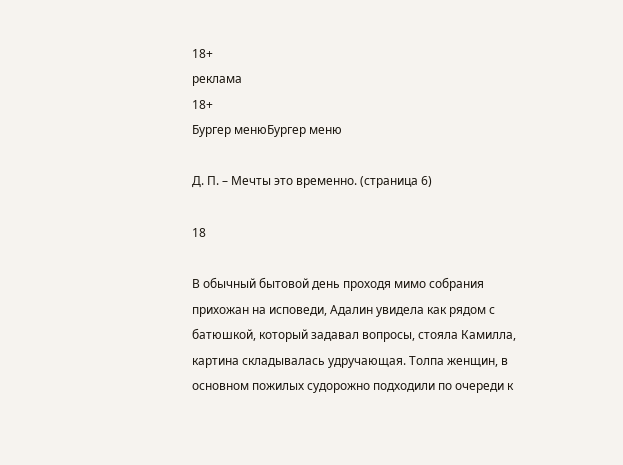18+
реклама
18+
Бургер менюБургер меню

Д. П. – Мечты это временно. (страница 6)

18

В обычный бытовой день проходя мимо собрания прихожан на исповеди, Адалин увидела как рядом с батюшкой, который задавал вопросы, стояла Камилла, картина складывалась удручающая. Толпа женщин, в основном пожилых судорожно подходили по очереди к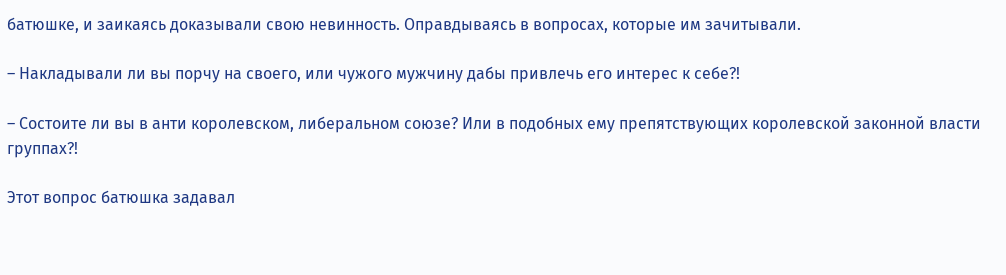батюшке, и заикаясь доказывали свою невинность. Оправдываясь в вопросах, которые им зачитывали.

– Накладывали ли вы порчу на своего, или чужого мужчину дабы привлечь его интерес к себе?!

– Состоите ли вы в анти королевском, либеральном союзе? Или в подобных ему препятствующих королевской законной власти группах?!

Этот вопрос батюшка задавал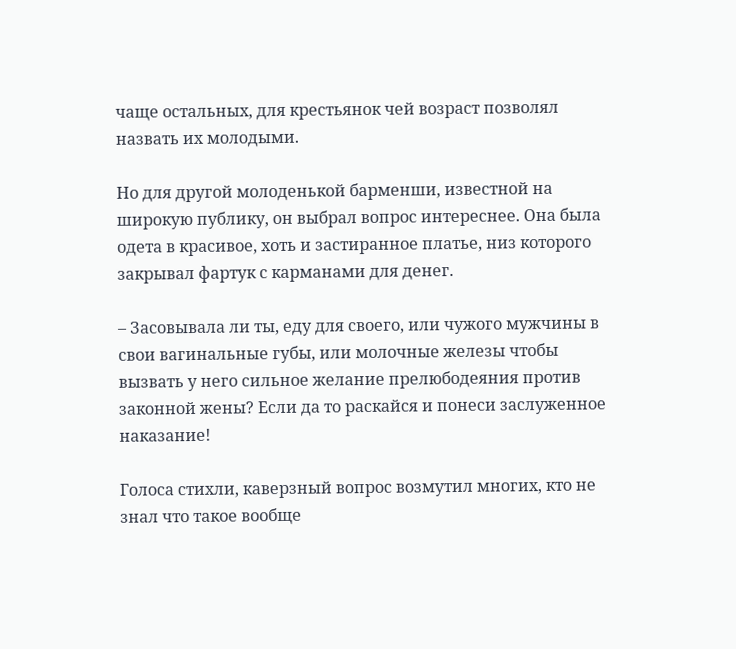чаще остальных, для крестьянок чей возраст позволял назвать их молодыми.

Но для другой молоденькой барменши, известной на широкую публику, он выбрал вопрос интереснее. Она была одета в красивое, хоть и застиранное платье, низ которого закрывал фартук с карманами для денег.

– Засовывала ли ты, еду для своего, или чужого мужчины в свои вагинальные губы, или молочные железы чтобы вызвать у него сильное желание прелюбодеяния против законной жены? Если да то раскайся и понеси заслуженное наказание!

Голоса стихли, каверзный вопрос возмутил многих, кто не знал что такое вообще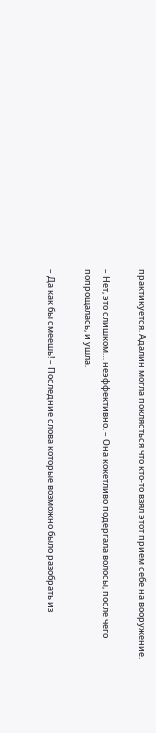практикуется. Адалин могла поклясться что кто-то взял этот прием себе на вооружение.

– Нет, это слишком… неэффективно. – Она кокетливо подергала волосы, после чего попрощалась, и ушла.

– Да как бы смеешь! – Последние слова которые возможно было разобрать из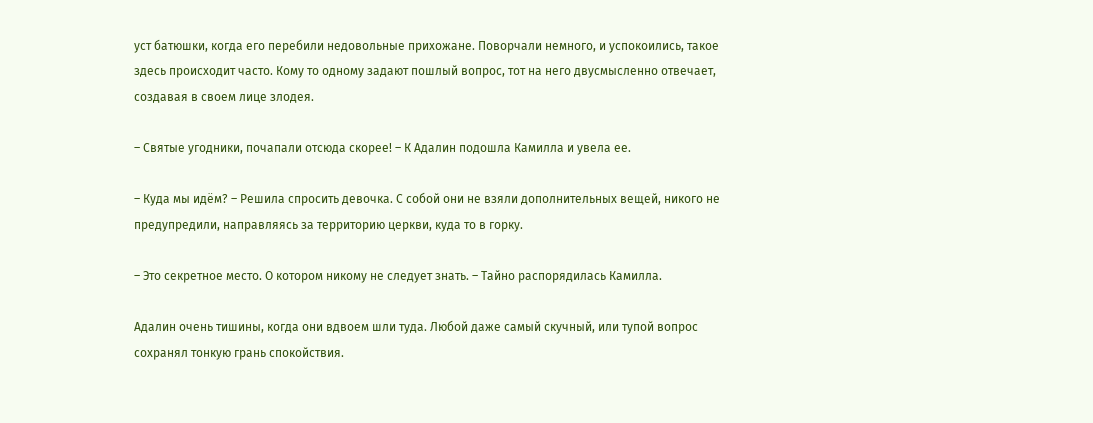уст батюшки, когда его перебили недовольные прихожане. Поворчали немного, и успокоились, такое здесь происходит часто. Кому то одному задают пошлый вопрос, тот на него двусмысленно отвечает, создавая в своем лице злодея.

– Святые угодники, почапали отсюда скорее! – К Адалин подошла Камилла и увела ее.

– Куда мы идём? – Решила спросить девочка. С собой они не взяли дополнительных вещей, никого не предупредили, направляясь за территорию церкви, куда то в горку.

– Это секретное место. О котором никому не следует знать. – Тайно распорядилась Камилла.

Адалин очень тишины, когда они вдвоем шли туда. Любой даже самый скучный, или тупой вопрос сохранял тонкую грань спокойствия.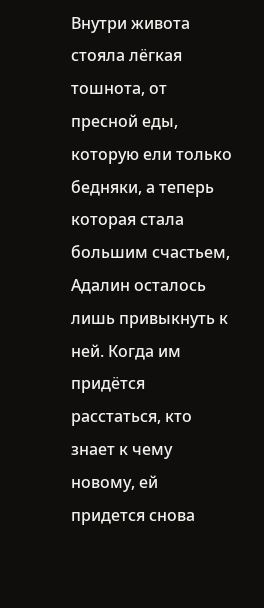Внутри живота стояла лёгкая тошнота, от пресной еды, которую ели только бедняки, а теперь которая стала большим счастьем, Адалин осталось лишь привыкнуть к ней. Когда им придётся расстаться, кто знает к чему новому, ей придется снова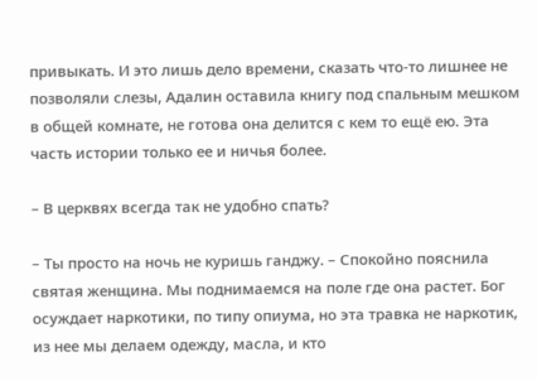привыкать. И это лишь дело времени, сказать что-то лишнее не позволяли слезы, Адалин оставила книгу под спальным мешком в общей комнате, не готова она делится с кем то ещё ею. Эта часть истории только ее и ничья более.

– В церквях всегда так не удобно спать?

– Ты просто на ночь не куришь ганджу. – Спокойно пояснила святая женщина. Мы поднимаемся на поле где она растет. Бог осуждает наркотики, по типу опиума, но эта травка не наркотик, из нее мы делаем одежду, масла, и кто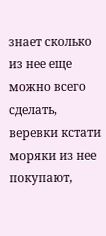знает сколько из нее еще можно всего сделать, веревки кстати моряки из нее покупают,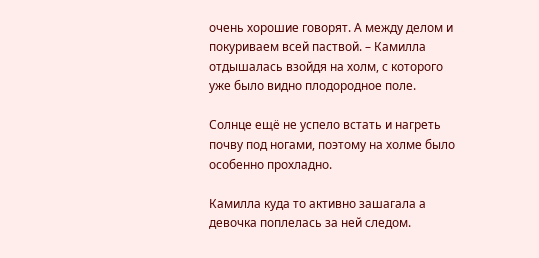очень хорошие говорят. А между делом и покуриваем всей паствой. – Камилла отдышалась взойдя на холм, с которого уже было видно плодородное поле.

Солнце ещё не успело встать и нагреть почву под ногами, поэтому на холме было особенно прохладно.

Камилла куда то активно зашагала а девочка поплелась за ней следом.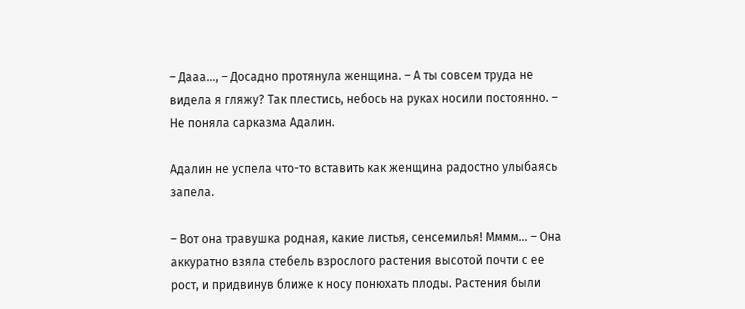– Дааа…, – Досадно протянула женщина. – А ты совсем труда не видела я гляжу? Так плестись, небось на руках носили постоянно. – Не поняла сарказма Адалин.

Адалин не успела что-то вставить как женщина радостно улыбаясь запела.

– Вот она травушка родная, какие листья, сенсемилья! Мммм… – Она аккуратно взяла стебель взрослого растения высотой почти с ее рост, и придвинув ближе к носу понюхать плоды. Растения были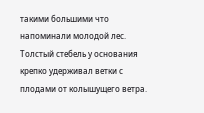такими большими что напоминали молодой лес. Толстый стебель у основания крепко удерживал ветки с плодами от колышущего ветра.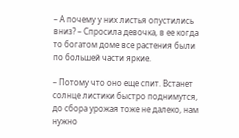– А почему у них листья опустились вниз? – Спросила девочка, в ее когда то богатом доме все растения были по большей части яркие.

– Потому что оно еще спит. Встанет солнце листики быстро поднимутся, до сбора урожая тоже не далеко, нам нужно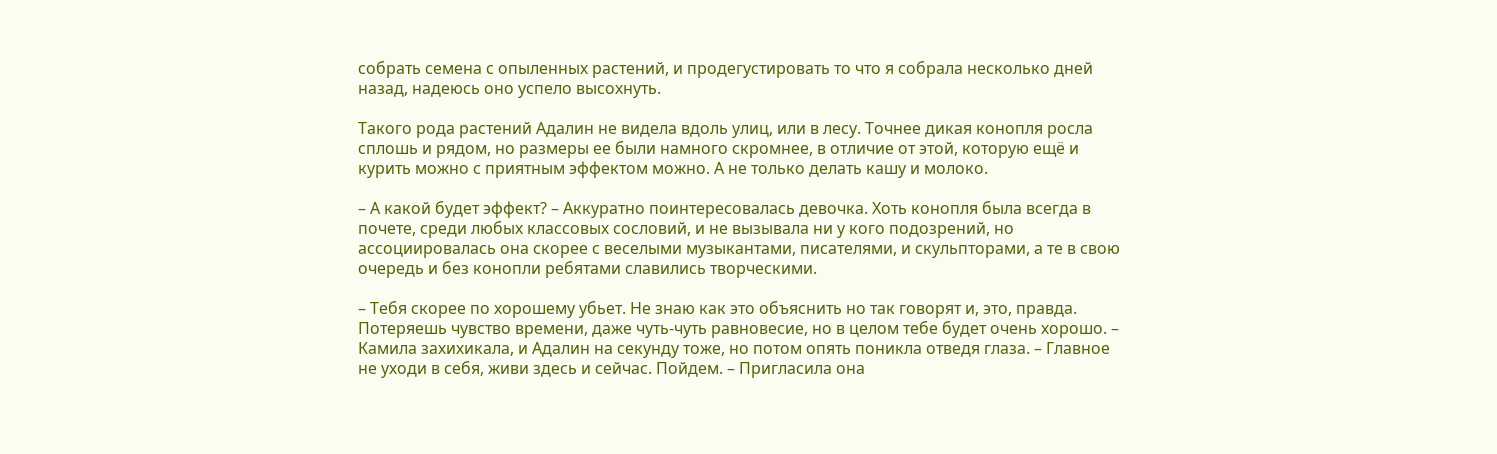собрать семена с опыленных растений, и продегустировать то что я собрала несколько дней назад, надеюсь оно успело высохнуть.

Такого рода растений Адалин не видела вдоль улиц, или в лесу. Точнее дикая конопля росла сплошь и рядом, но размеры ее были намного скромнее, в отличие от этой, которую ещё и курить можно с приятным эффектом можно. А не только делать кашу и молоко.

– А какой будет эффект? – Аккуратно поинтересовалась девочка. Хоть конопля была всегда в почете, среди любых классовых сословий, и не вызывала ни у кого подозрений, но ассоциировалась она скорее с веселыми музыкантами, писателями, и скульпторами, а те в свою очередь и без конопли ребятами славились творческими.

– Тебя скорее по хорошему убьет. Не знаю как это объяснить но так говорят и, это, правда. Потеряешь чувство времени, даже чуть-чуть равновесие, но в целом тебе будет очень хорошо. – Камила захихикала, и Адалин на секунду тоже, но потом опять поникла отведя глаза. – Главное не уходи в себя, живи здесь и сейчас. Пойдем. – Пригласила она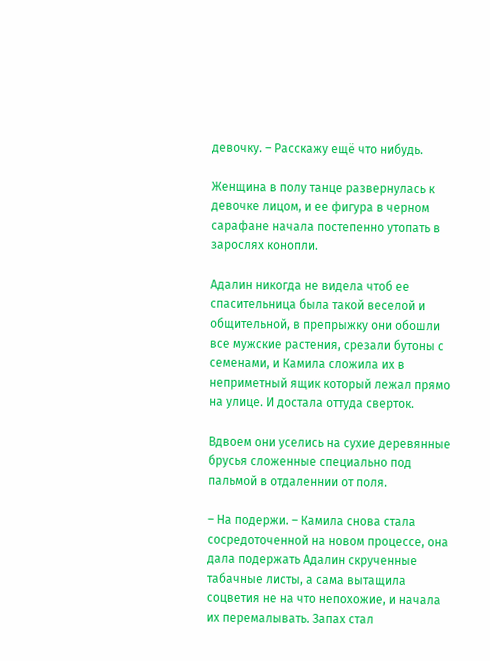девочку. – Расскажу ещё что нибудь.

Женщина в полу танце развернулась к девочке лицом, и ее фигура в черном сарафане начала постепенно утопать в зарослях конопли.

Адалин никогда не видела чтоб ее спасительница была такой веселой и общительной, в препрыжку они обошли все мужские растения, срезали бутоны с семенами, и Камила сложила их в неприметный ящик который лежал прямо на улице. И достала оттуда сверток.

Вдвоем они уселись на сухие деревянные брусья сложенные специально под пальмой в отдаленнии от поля.

– На подержи. – Камила снова стала сосредоточенной на новом процессе, она дала подержать Адалин скрученные табачные листы, а сама вытащила соцветия не на что непохожие, и начала их перемалывать. Запах стал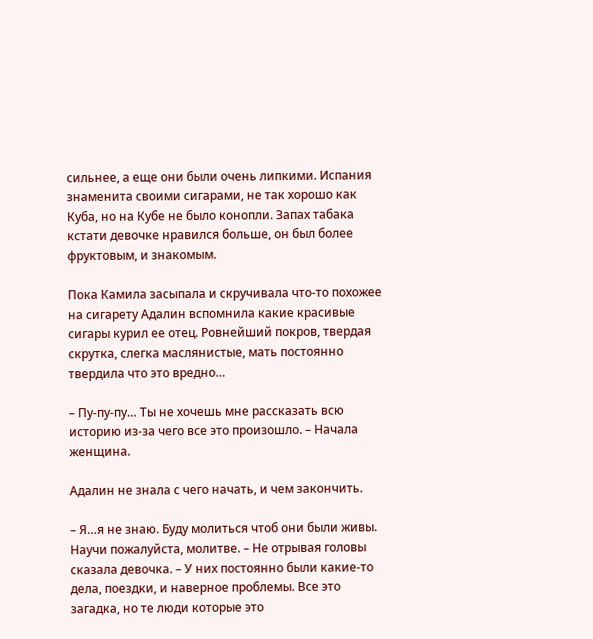сильнее, а еще они были очень липкими. Испания знаменита своими сигарами, не так хорошо как Куба, но на Кубе не было конопли. Запах табака кстати девочке нравился больше, он был более фруктовым, и знакомым.

Пока Камила засыпала и скручивала что-то похожее на сигарету Адалин вспомнила какие красивые сигары курил ее отец. Ровнейший покров, твердая скрутка, слегка маслянистые, мать постоянно твердила что это вредно…

– Пу-пу-пу… Ты не хочешь мне рассказать всю историю из-за чего все это произошло. – Начала женщина.

Адалин не знала с чего начать, и чем закончить.

– Я…я не знаю. Буду молиться чтоб они были живы. Научи пожалуйста, молитве. – Не отрывая головы сказала девочка. – У них постоянно были какие-то дела, поездки, и наверное проблемы. Все это загадка, но те люди которые это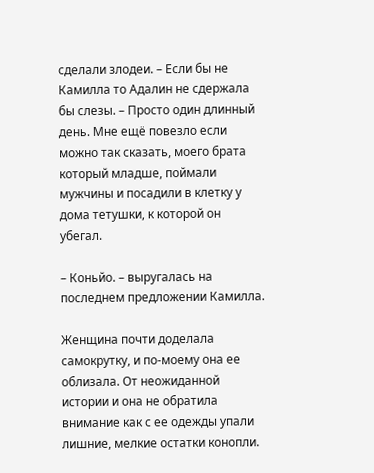сделали злодеи. – Если бы не Камилла то Адалин не сдержала бы слезы. – Просто один длинный день. Мне ещё повезло если можно так сказать, моего брата который младше, поймали мужчины и посадили в клетку у дома тетушки, к которой он убегал.

– Коньйо. – выругалась на последнем предложении Камилла.

Женщина почти доделала самокрутку, и по-моему она ее облизала. От неожиданной истории и она не обратила внимание как с ее одежды упали лишние, мелкие остатки конопли.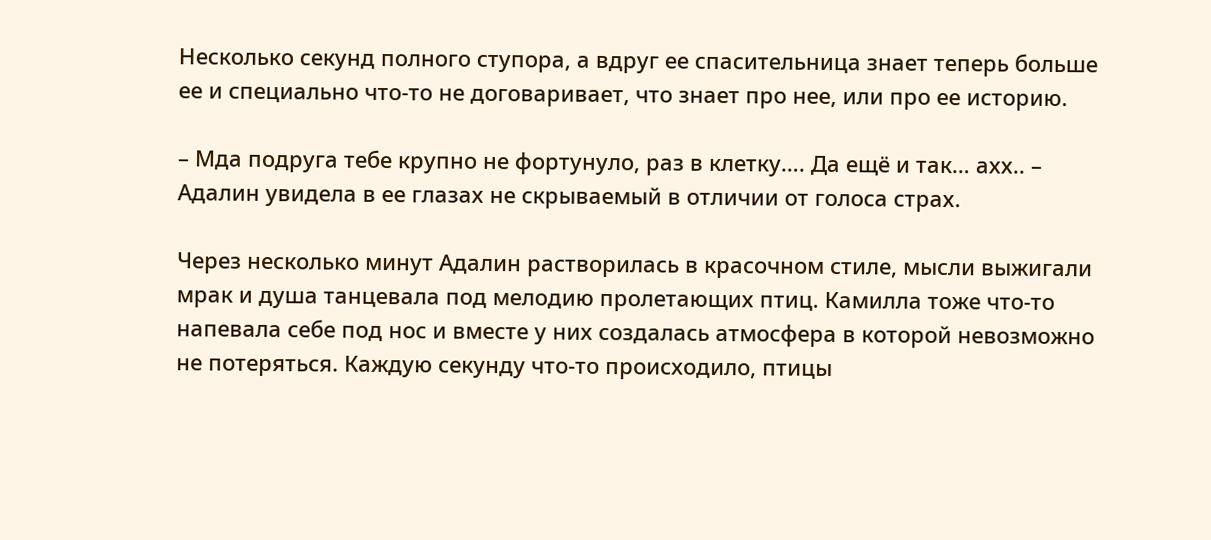Несколько секунд полного ступора, а вдруг ее спасительница знает теперь больше ее и специально что-то не договаривает, что знает про нее, или про ее историю.

– Мда подруга тебе крупно не фортунуло, раз в клетку…. Да ещё и так… ахх.. – Адалин увидела в ее глазах не скрываемый в отличии от голоса страх.

Через несколько минут Адалин растворилась в красочном стиле, мысли выжигали мрак и душа танцевала под мелодию пролетающих птиц. Камилла тоже что-то напевала себе под нос и вместе у них создалась атмосфера в которой невозможно не потеряться. Каждую секунду что-то происходило, птицы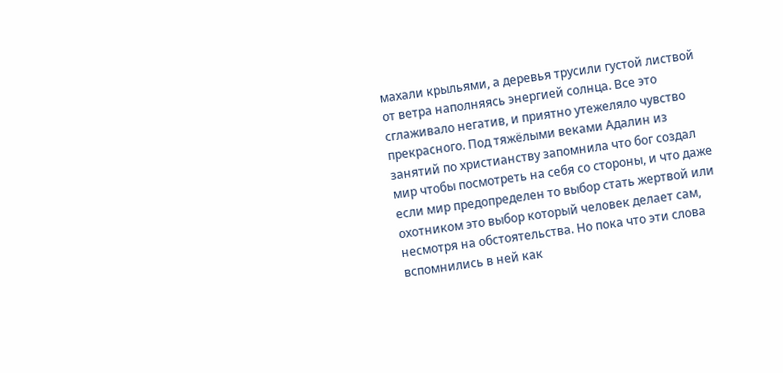махали крыльями, а деревья трусили густой листвой от ветра наполняясь энергией солнца. Все это сглаживало негатив, и приятно утежеляло чувство прекрасного. Под тяжёлыми веками Адалин из занятий по христианству запомнила что бог создал мир чтобы посмотреть на себя со стороны, и что даже если мир предопределен то выбор стать жертвой или охотником это выбор который человек делает сам, несмотря на обстоятельства. Но пока что эти слова вспомнились в ней как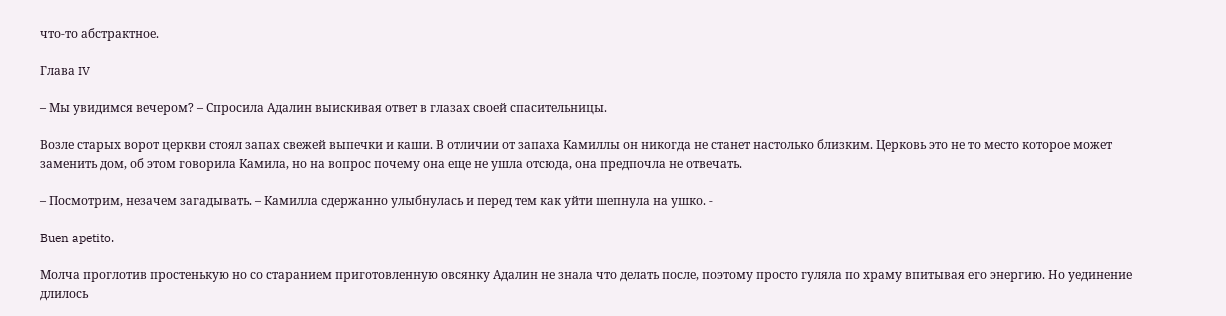что-то абстрактное.

Глава IV

– Мы увидимся вечером? – Спросила Адалин выискивая ответ в глазах своей спасительницы.

Возле старых ворот церкви стоял запах свежей выпечки и каши. В отличии от запаха Камиллы он никогда не станет настолько близким. Церковь это не то место которое может заменить дом, об этом говорила Камила, но на вопрос почему она еще не ушла отсюда, она предпочла не отвечать.

– Посмотрим, незачем загадывать. – Камилла сдержанно улыбнулась и перед тем как уйти шепнула на ушко. -

Buen apetito.

Молча проглотив простенькую но со старанием приготовленную овсянку Адалин не знала что делать после, поэтому просто гуляла по храму впитывая его энергию. Но уединение длилось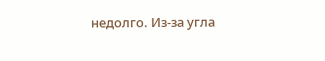недолго. Из-за угла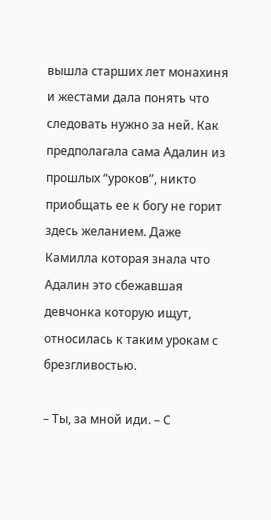вышла старших лет монахиня и жестами дала понять что следовать нужно за ней. Как предполагала сама Адалин из прошлых “уроков”, никто приобщать ее к богу не горит здесь желанием. Даже Камилла которая знала что Адалин это сбежавшая девчонка которую ищут, относилась к таким урокам с брезгливостью.

– Ты, за мной иди. – С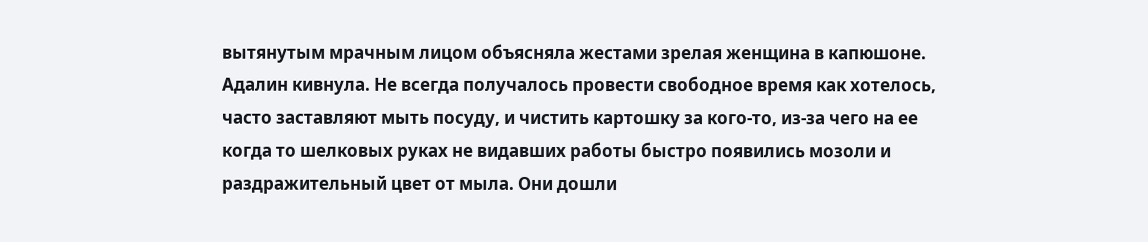вытянутым мрачным лицом объясняла жестами зрелая женщина в капюшоне. Адалин кивнула. Не всегда получалось провести свободное время как хотелось, часто заставляют мыть посуду, и чистить картошку за кого-то, из-за чего на ее когда то шелковых руках не видавших работы быстро появились мозоли и раздражительный цвет от мыла. Они дошли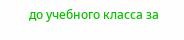до учебного класса за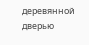деревянной дверью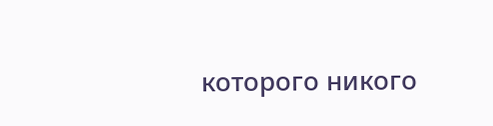которого никого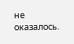не оказалось.